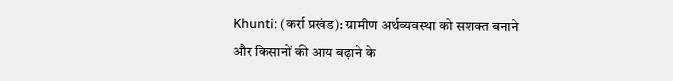Khunti: (कर्रा प्रखंड): ग्रामीण अर्थव्यवस्था को सशक्त बनाने और किसानों की आय बढ़ाने के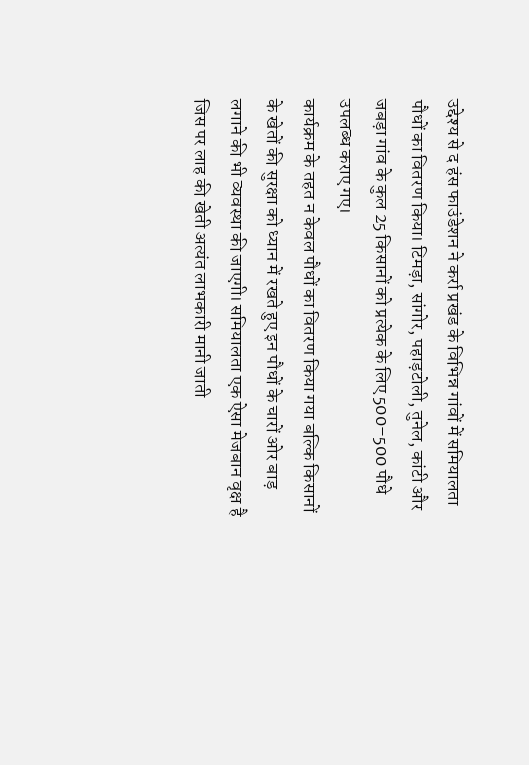उद्देश्य से द हंस फाउंडेशन ने कर्रा प्रखंड के विभिन्न गांवों में समियालता पौधों का वितरण किया। टिमड़ा, सांगोर, पहाड़टोली, तुनेल, कांटी और जबड़ा गांव के कुल 25 किसानों को प्रत्येक के लिए 500–500 पौधे उपलब्ध कराए गए।
कार्यक्रम के तहत न केवल पौधों का वितरण किया गया बल्कि किसानों के खेतों की सुरक्षा को ध्यान में रखते हुए इन पौधों के चारों ओर बाड़ लगाने की भी व्यवस्था की जाएगी। समियालता एक ऐसा मेजबान वृक्ष है जिस पर लाह की खेती अत्यंत लाभकारी मानी जाती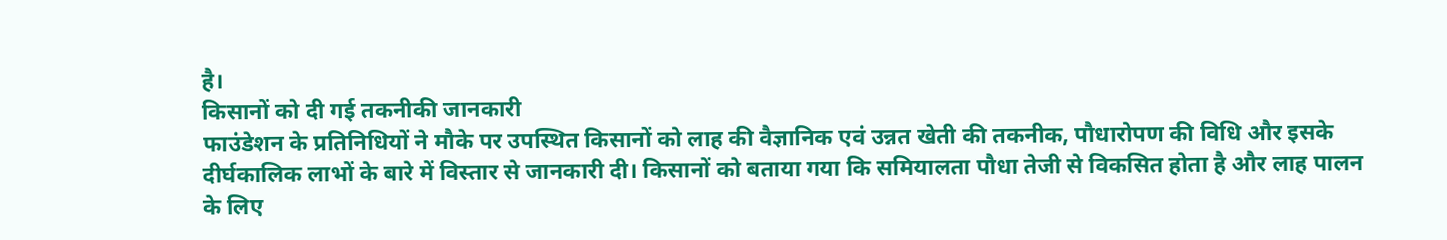है।
किसानों को दी गई तकनीकी जानकारी
फाउंडेशन के प्रतिनिधियों ने मौके पर उपस्थित किसानों को लाह की वैज्ञानिक एवं उन्नत खेती की तकनीक, पौधारोपण की विधि और इसके दीर्घकालिक लाभों के बारे में विस्तार से जानकारी दी। किसानों को बताया गया कि समियालता पौधा तेजी से विकसित होता है और लाह पालन के लिए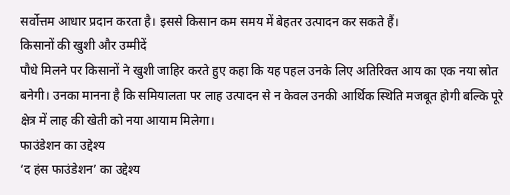सर्वोत्तम आधार प्रदान करता है। इससे किसान कम समय में बेहतर उत्पादन कर सकते हैं।
किसानों की खुशी और उम्मीदें
पौधे मिलने पर किसानों ने खुशी जाहिर करते हुए कहा कि यह पहल उनके लिए अतिरिक्त आय का एक नया स्रोत बनेगी। उनका मानना है कि समियालता पर लाह उत्पादन से न केवल उनकी आर्थिक स्थिति मजबूत होगी बल्कि पूरे क्षेत्र में लाह की खेती को नया आयाम मिलेगा।
फाउंडेशन का उद्देश्य
‘द हंस फाउंडेशन’ का उद्देश्य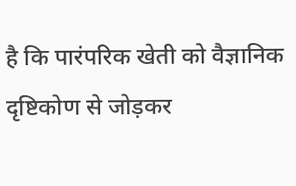है कि पारंपरिक खेती को वैज्ञानिक दृष्टिकोण से जोड़कर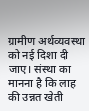ग्रामीण अर्थव्यवस्था को नई दिशा दी जाए। संस्था का मानना है कि लाह की उन्नत खेती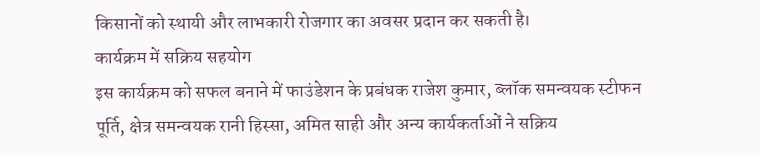किसानों को स्थायी और लाभकारी रोजगार का अवसर प्रदान कर सकती है।
कार्यक्रम में सक्रिय सहयोग
इस कार्यक्रम को सफल बनाने में फाउंडेशन के प्रबंधक राजेश कुमार, ब्लॉक समन्वयक स्टीफन पूर्ति, क्षेत्र समन्वयक रानी हिस्सा, अमित साही और अन्य कार्यकर्ताओं ने सक्रिय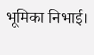भूमिका निभाई।